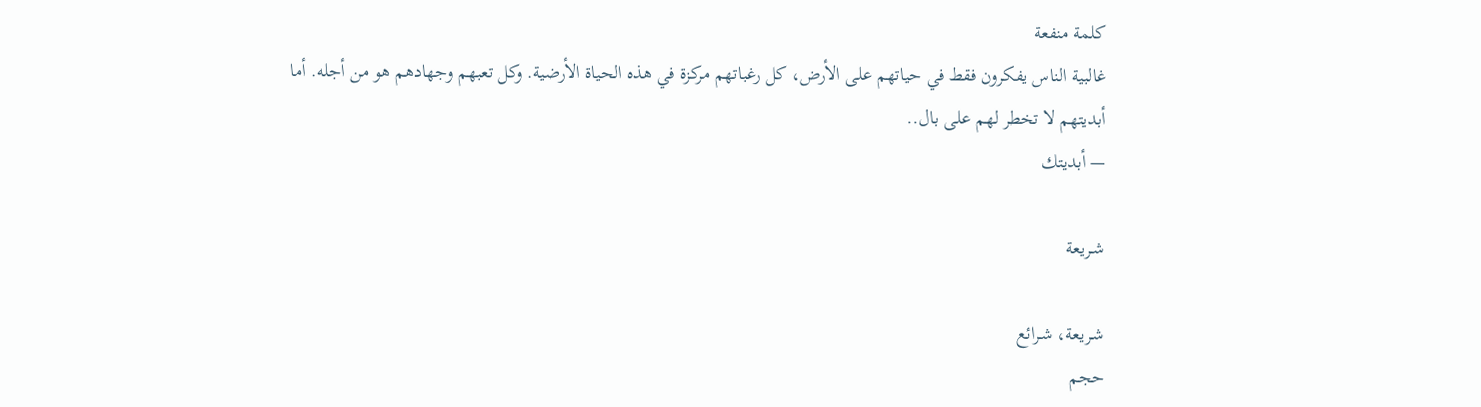كلمة منفعة
غالبية الناس يفكرون فقط في حياتهم على الأرض، كل رغباتهم مركزة في هذه الحياة الأرضية. وكل تعبهم وجهادهم هو من أجله. أما أبديتهم لا تخطر لهم على بال..
— أبديتك

شـريعة

شـريعة، شـرائع
حجم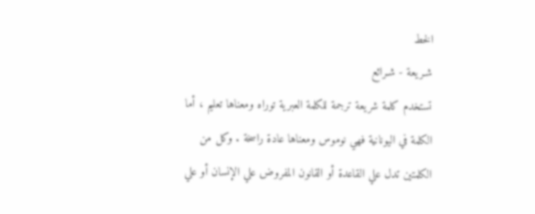الخط
شـريعة - شـرائع
تستخدم كلمة شريعة ترجمة للكلمة العبرية توراه ومعناها تعليم ، أما الكلمة في اليونانية فهي نوموس ومعناها عادة راسخة . وكل من الكلمتين تدل علي القاعدة أو القانون المفروض علي الإنسان أو علي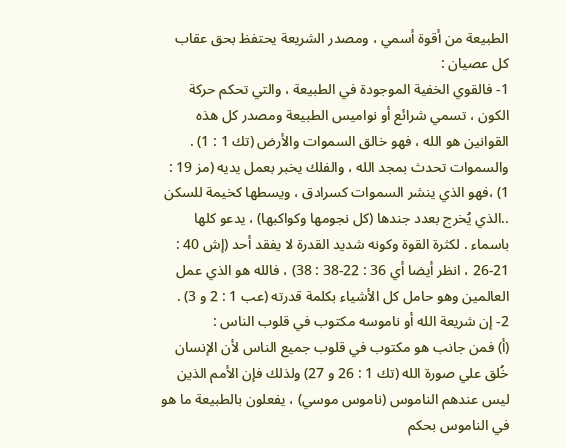الطبيعة من أقوة أسمي ، ومصدر الشريعة يحتفظ بحق عقاب كل عصيان :
1- فالقوي الخفية الموجودة في الطبيعة ، والتي تحكم حركة الكون ، تسمي شرائع أو نواميس الطبيعة ومصدر كل هذه القوانين هو الله ، فهو خالق السموات والأرض (تك 1 : 1) . والسموات تحدث بمجد الله ، والفلك يخبر بعمل يديه (مز 19 : 1) ،فهو الذي ينشر السموات كسرادق ، ويسطها كخيمة للسكن ..الذي يُخرج بعدد جندها (كل نجومها وكواكبها) ، يدعو كلها باسماء . لكثرة القوة وكونه شديد القدرة لا يفقد أحد (إش 40 : 21-26 ، انظر أيضا أي 36 : 22-38 : 38) ، فالله هو الذي عمل العالمين وهو حامل كل الأشياء بكلمة قدرته (عب 1 : 2 و 3) .
2- إن شريعة الله أو ناموسه مكتوب في قلوب الناس :
(أ) فمن جانب هو مكتوب في قلوب جميع الناس لأن الإنسان خُلق علي صورة الله (تك 1 : 26 و 27) ولذلك فإن الأمم الذين ليس عندهم الناموس (ناموس موسي) ، يفعلون بالطبيعة ما هو في الناموس بحكم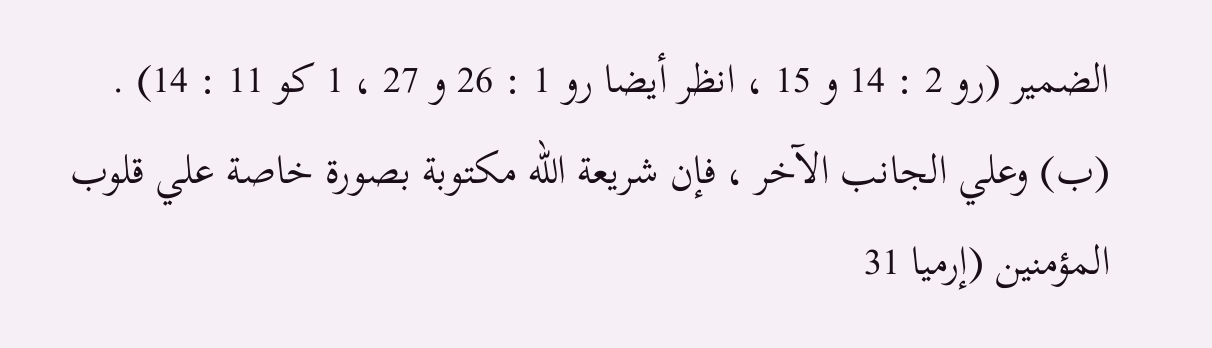الضمير (رو 2 : 14 و 15 ، انظر أيضا رو 1 : 26 و 27 ، 1 كو 11 : 14) .
(ب) وعلي الجانب الآخر ، فإن شريعة الله مكتوبة بصورة خاصة علي قلوب المؤمنين (إرميا 31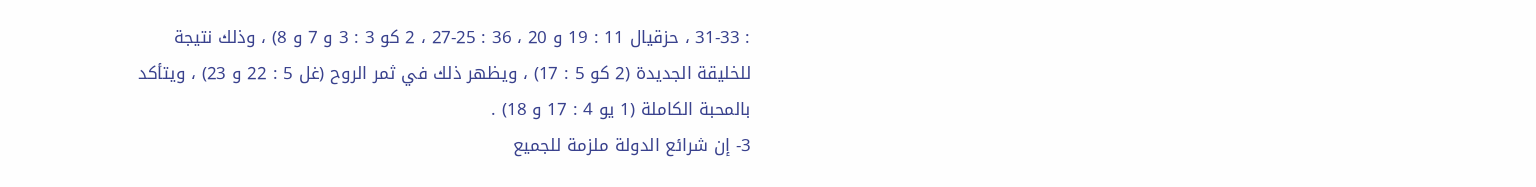: 31-33 ، حزقيال 11 : 19 و 20 ، 36 : 25-27 ، 2 كو 3 : 3 و 7 و 8) ، وذلك نتيجة للخليقة الجديدة (2 كو 5 : 17) ، ويظهر ذلك في ثمر الروح (غل 5 : 22 و 23) ، ويتأكد بالمحبة الكاملة (1 يو 4 : 17 و 18) .
3- إن شرائع الدولة ملزمة للجميع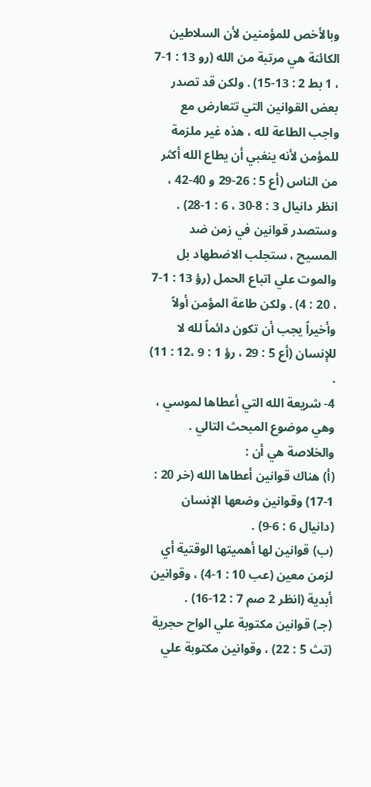وبالأخص للمؤمنين لأن السلاطين الكائنة هي مرتبة من الله (رو 13 : 1-7 ، 1 بط 2 : 13-15) . ولكن قد تصدر بعض القوانين التي تتعارض مع واجب الطاعة لله ، هذه غير ملزمة للمؤمن لأنه ينغبي أن يطاع الله أكثر من الناس (أع 5 : 26-29 و 40-42 ، انظر دانيال 3 : 8-30 ، 6 : 1-28) . وستصدر قوانين في زمن ضد المسيح ، ستجلب الاضطهاد بل والموت علي اتباع الحمل (رؤ 13 : 1-7 ، 20 : 4) . ولكن طاعة المؤمن أولاً وأخيراً يجب أن تكون دائماً لله لا للإنسان (أع 5 : 29 ، رؤ 1 : 9 ،12 : 11) .
4- شريعة الله التي أعطاها لموسي ، وهي موضوع المبحث التالي . والخلاصة هي أن :
(أ) هناك قوانين أعطاها الله (خر 20 : 1-17) وقوانين وضعها الإنسان (دانيال 6 : 6-9) .
(ب) قوانين لها أهميتها الوقتية أي لزمن معين (عب 10 : 1-4) ، وقوانين أبدية (انظر 2 صم 7 : 12-16) .
(جـ) قوانين مكتوبة علي الواح حجرية (تث 5 : 22) ، وقوانين مكتوبة علي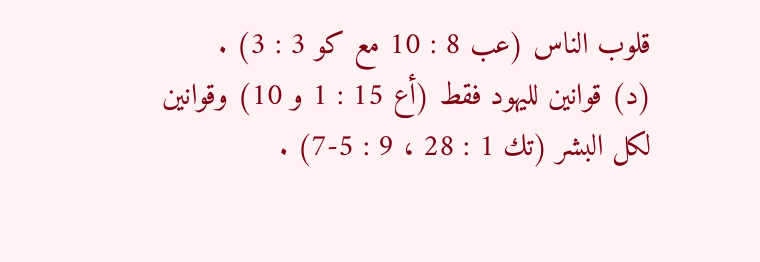قلوب الناس (عب 8 : 10 مع كو 3 : 3) .
(د) قوانين لليهود فقط (أع 15 : 1 و 10) وقوانين لكل البشر (تك 1 : 28 ، 9 : 5-7) .